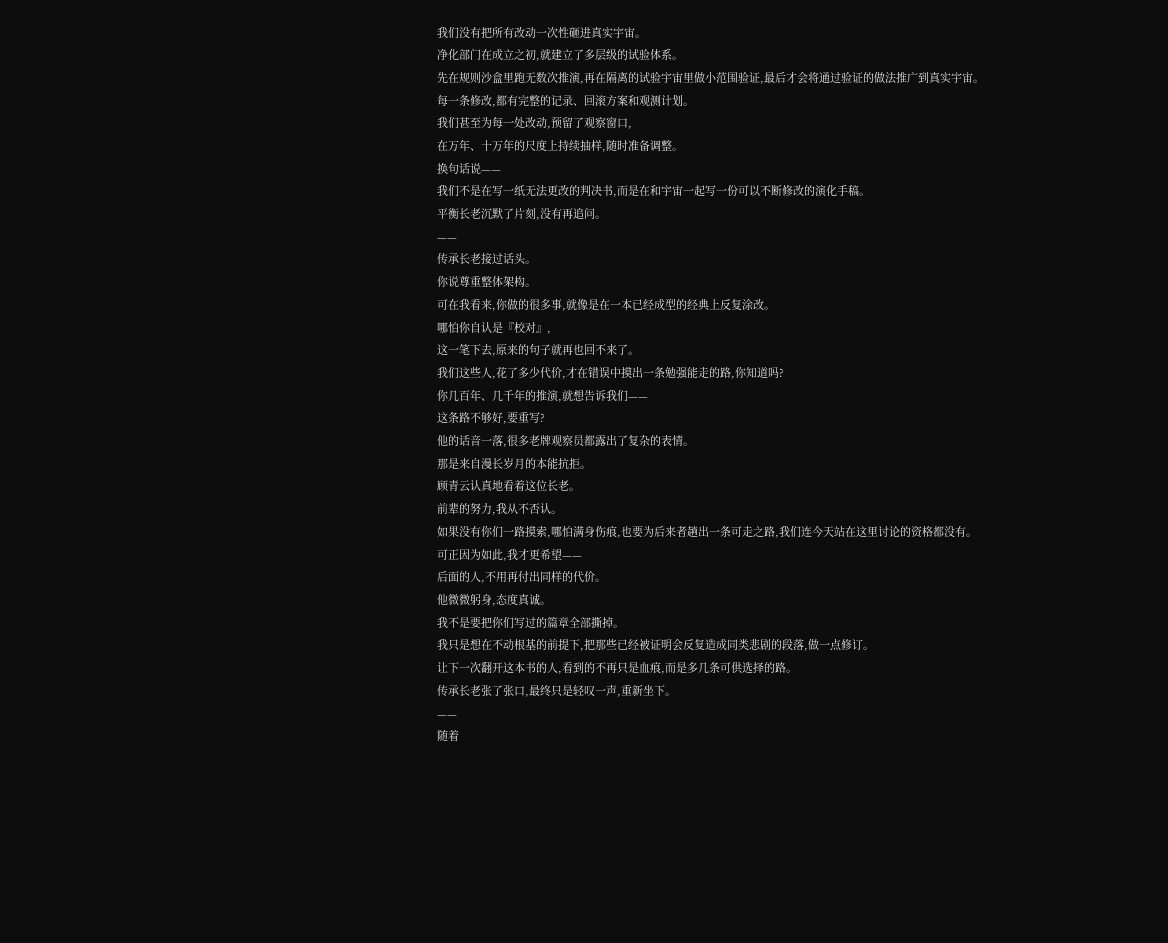我们没有把所有改动一次性砸进真实宇宙。
净化部门在成立之初,就建立了多层级的试验体系。
先在规则沙盒里跑无数次推演,再在隔离的试验宇宙里做小范围验证,最后才会将通过验证的做法推广到真实宇宙。
每一条修改,都有完整的记录、回滚方案和观测计划。
我们甚至为每一处改动,预留了观察窗口,
在万年、十万年的尺度上持续抽样,随时准备调整。
换句话说——
我们不是在写一纸无法更改的判决书,而是在和宇宙一起写一份可以不断修改的演化手稿。
平衡长老沉默了片刻,没有再追问。
——
传承长老接过话头。
你说尊重整体架构。
可在我看来,你做的很多事,就像是在一本已经成型的经典上反复涂改。
哪怕你自认是『校对』,
这一笔下去,原来的句子就再也回不来了。
我们这些人,花了多少代价,才在错误中摸出一条勉强能走的路,你知道吗?
你几百年、几千年的推演,就想告诉我们——
这条路不够好,要重写?
他的话音一落,很多老牌观察员都露出了复杂的表情。
那是来自漫长岁月的本能抗拒。
顾青云认真地看着这位长老。
前辈的努力,我从不否认。
如果没有你们一路摸索,哪怕满身伤痕,也要为后来者趟出一条可走之路,我们连今天站在这里讨论的资格都没有。
可正因为如此,我才更希望——
后面的人,不用再付出同样的代价。
他微微躬身,态度真诚。
我不是要把你们写过的篇章全部撕掉。
我只是想在不动根基的前提下,把那些已经被证明会反复造成同类悲剧的段落,做一点修订。
让下一次翻开这本书的人,看到的不再只是血痕,而是多几条可供选择的路。
传承长老张了张口,最终只是轻叹一声,重新坐下。
——
随着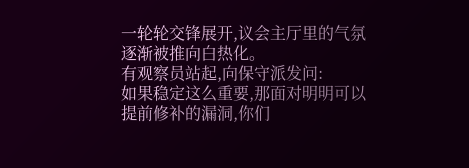一轮轮交锋展开,议会主厅里的气氛逐渐被推向白热化。
有观察员站起,向保守派发问:
如果稳定这么重要,那面对明明可以提前修补的漏洞,你们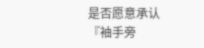是否愿意承认『袖手旁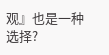观』也是一种选择?